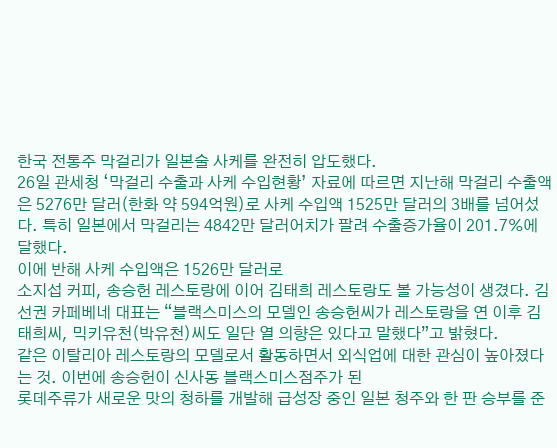한국 전통주 막걸리가 일본술 사케를 완전히 압도했다.
26일 관세청 ‘막걸리 수출과 사케 수입현황’ 자료에 따르면 지난해 막걸리 수출액은 5276만 달러(한화 약 594억원)로 사케 수입액 1525만 달러의 3배를 넘어섰다. 특히 일본에서 막걸리는 4842만 달러어치가 팔려 수출증가율이 201.7%에 달했다.
이에 반해 사케 수입액은 1526만 달러로
소지섭 커피, 송승헌 레스토랑에 이어 김태희 레스토랑도 볼 가능성이 생겼다. 김선권 카페베네 대표는 “블랙스미스의 모델인 송승헌씨가 레스토랑을 연 이후 김태희씨, 믹키유천(박유천)씨도 일단 열 의향은 있다고 말했다”고 밝혔다.
같은 이탈리아 레스토랑의 모델로서 활동하면서 외식업에 대한 관심이 높아졌다는 것. 이번에 송승헌이 신사동 블랙스미스점주가 된
롯데주류가 새로운 맛의 청하를 개발해 급성장 중인 일본 청주와 한 판 승부를 준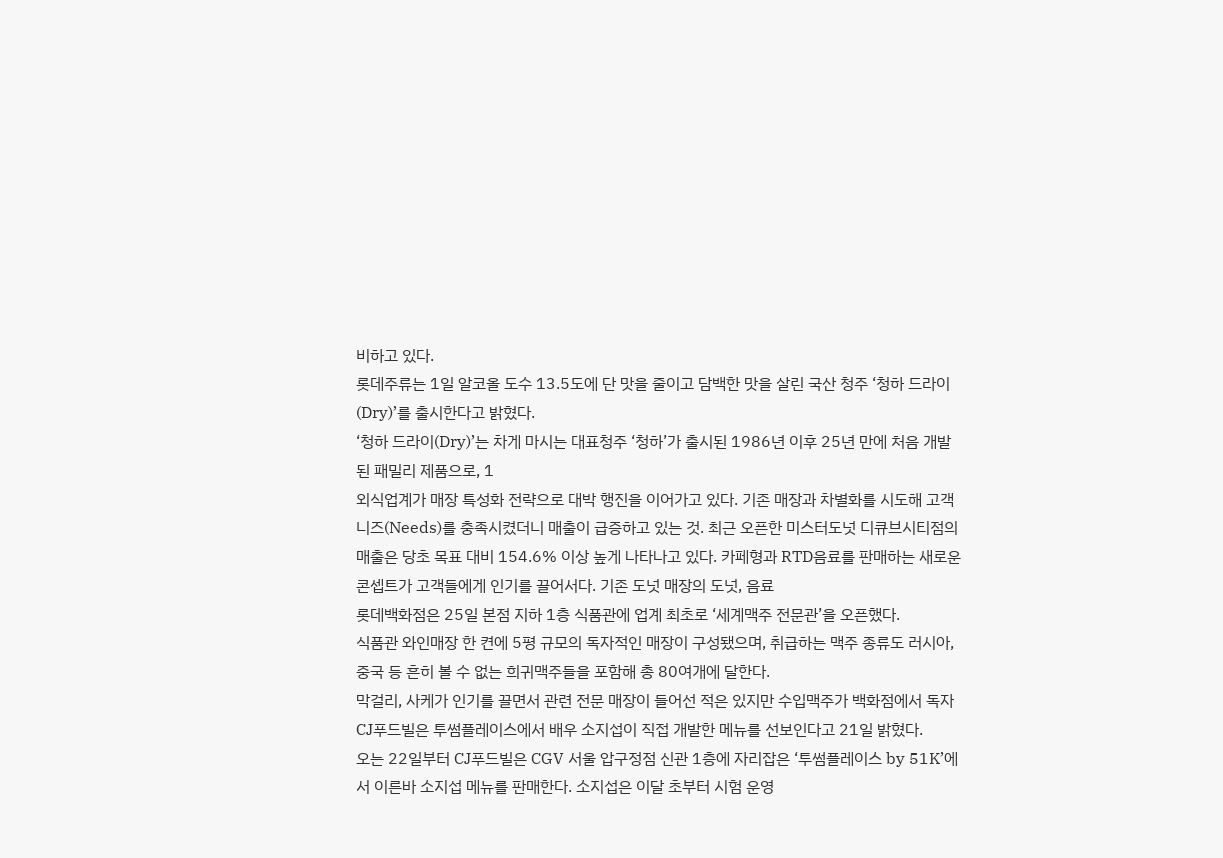비하고 있다.
롯데주류는 1일 알코올 도수 13.5도에 단 맛을 줄이고 담백한 맛을 살린 국산 청주 ‘청하 드라이(Dry)’를 출시한다고 밝혔다.
‘청하 드라이(Dry)’는 차게 마시는 대표청주 ‘청하’가 출시된 1986년 이후 25년 만에 처음 개발된 패밀리 제품으로, 1
외식업계가 매장 특성화 전략으로 대박 행진을 이어가고 있다. 기존 매장과 차별화를 시도해 고객 니즈(Needs)를 충족시켰더니 매출이 급증하고 있는 것. 최근 오픈한 미스터도넛 디큐브시티점의 매출은 당초 목표 대비 154.6% 이상 높게 나타나고 있다. 카페형과 RTD음료를 판매하는 새로운 콘셉트가 고객들에게 인기를 끌어서다. 기존 도넛 매장의 도넛, 음료
롯데백화점은 25일 본점 지하 1층 식품관에 업계 최초로 ‘세계맥주 전문관’을 오픈했다.
식품관 와인매장 한 켠에 5평 규모의 독자적인 매장이 구성됐으며, 취급하는 맥주 종류도 러시아, 중국 등 흔히 볼 수 없는 희귀맥주들을 포함해 총 80여개에 달한다.
막걸리, 사케가 인기를 끌면서 관련 전문 매장이 들어선 적은 있지만 수입맥주가 백화점에서 독자
CJ푸드빌은 투썸플레이스에서 배우 소지섭이 직접 개발한 메뉴를 선보인다고 21일 밝혔다.
오는 22일부터 CJ푸드빌은 CGV 서울 압구정점 신관 1층에 자리잡은 ‘투썸플레이스 by 51K’에서 이른바 소지섭 메뉴를 판매한다. 소지섭은 이달 초부터 시험 운영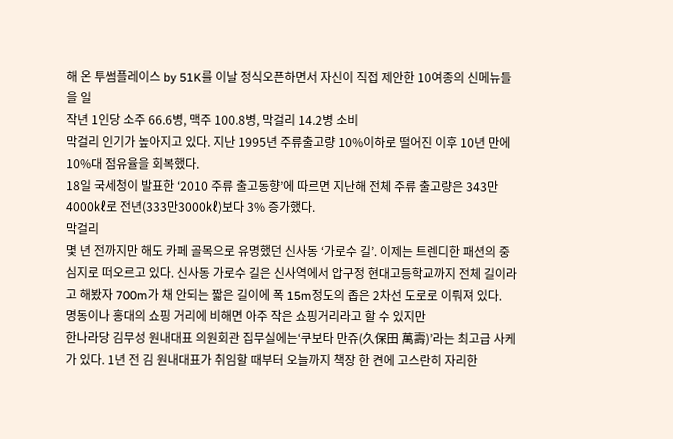해 온 투썸플레이스 by 51K를 이날 정식오픈하면서 자신이 직접 제안한 10여종의 신메뉴들을 일
작년 1인당 소주 66.6병, 맥주 100.8병, 막걸리 14.2병 소비
막걸리 인기가 높아지고 있다. 지난 1995년 주류출고량 10%이하로 떨어진 이후 10년 만에 10%대 점유율을 회복했다.
18일 국세청이 발표한 ‘2010 주류 출고동향’에 따르면 지난해 전체 주류 출고량은 343만4000㎘로 전년(333만3000㎘)보다 3% 증가했다.
막걸리
몇 년 전까지만 해도 카페 골목으로 유명했던 신사동 ‘가로수 길’. 이제는 트렌디한 패션의 중심지로 떠오르고 있다. 신사동 가로수 길은 신사역에서 압구정 현대고등학교까지 전체 길이라고 해봤자 700m가 채 안되는 짧은 길이에 폭 15m정도의 좁은 2차선 도로로 이뤄져 있다.
명동이나 홍대의 쇼핑 거리에 비해면 아주 작은 쇼핑거리라고 할 수 있지만
한나라당 김무성 원내대표 의원회관 집무실에는‘쿠보타 만쥬(久保田 萬壽)’라는 최고급 사케가 있다. 1년 전 김 원내대표가 취임할 때부터 오늘까지 책장 한 켠에 고스란히 자리한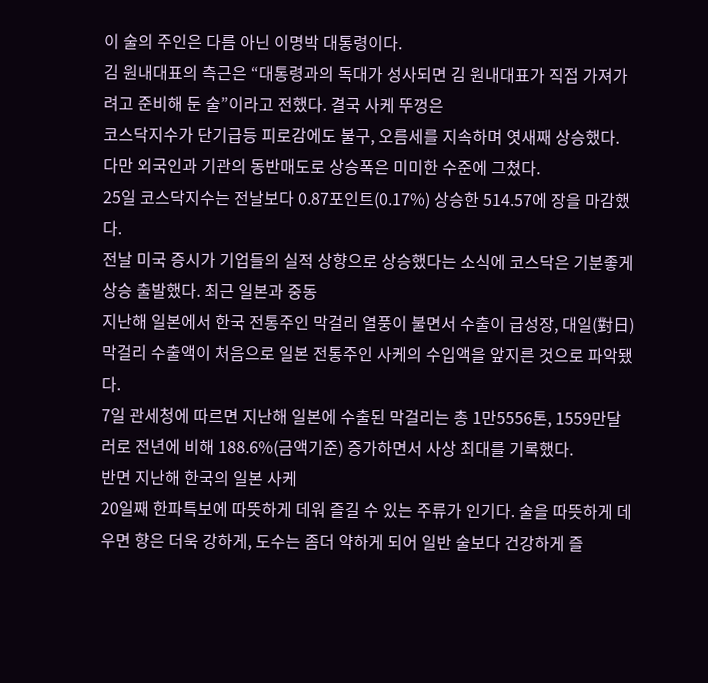이 술의 주인은 다름 아닌 이명박 대통령이다.
김 원내대표의 측근은 “대통령과의 독대가 성사되면 김 원내대표가 직접 가져가려고 준비해 둔 술”이라고 전했다. 결국 사케 뚜껑은
코스닥지수가 단기급등 피로감에도 불구, 오름세를 지속하며 엿새째 상승했다. 다만 외국인과 기관의 동반매도로 상승폭은 미미한 수준에 그쳤다.
25일 코스닥지수는 전날보다 0.87포인트(0.17%) 상승한 514.57에 장을 마감했다.
전날 미국 증시가 기업들의 실적 상향으로 상승했다는 소식에 코스닥은 기분좋게 상승 출발했다. 최근 일본과 중동
지난해 일본에서 한국 전통주인 막걸리 열풍이 불면서 수출이 급성장, 대일(對日) 막걸리 수출액이 처음으로 일본 전통주인 사케의 수입액을 앞지른 것으로 파악됐다.
7일 관세청에 따르면 지난해 일본에 수출된 막걸리는 총 1만5556톤, 1559만달러로 전년에 비해 188.6%(금액기준) 증가하면서 사상 최대를 기록했다.
반면 지난해 한국의 일본 사케
20일째 한파특보에 따뜻하게 데워 즐길 수 있는 주류가 인기다. 술을 따뜻하게 데우면 향은 더욱 강하게, 도수는 좀더 약하게 되어 일반 술보다 건강하게 즐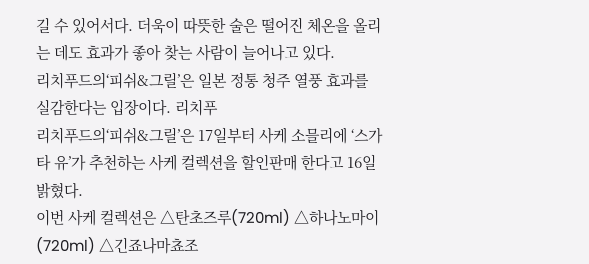길 수 있어서다. 더욱이 따뜻한 술은 떨어진 체온을 올리는 데도 효과가 좋아 찾는 사람이 늘어나고 있다.
리치푸드의‘피쉬&그릴’은 일본 정통 청주 열풍 효과를 실감한다는 입장이다. 리치푸
리치푸드의‘피쉬&그릴’은 17일부터 사케 소믈리에 ‘스가타 유’가 추천하는 사케 컬렉션을 할인판매 한다고 16일 밝혔다.
이번 사케 컬렉션은 △탄초즈루(720ml) △하나노마이(720ml) △긴죠나마쵸조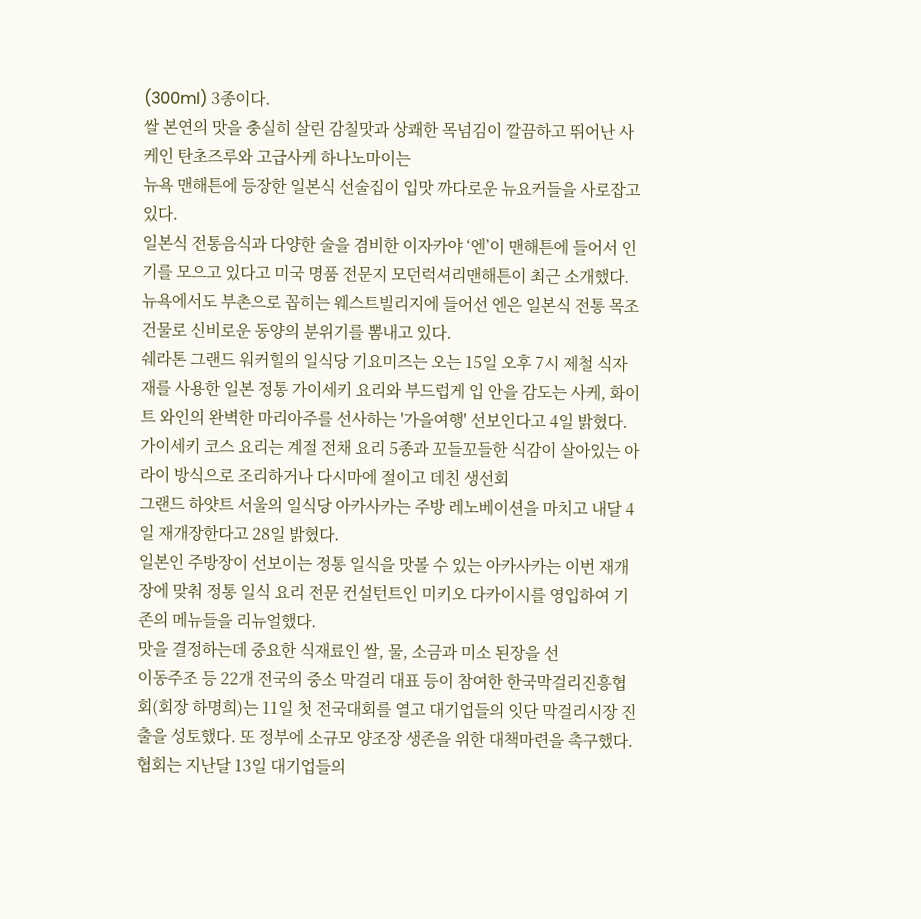(300ml) 3종이다.
쌀 본연의 맛을 충실히 살린 감칠맛과 상쾌한 목넘김이 깔끔하고 뛰어난 사케인 탄초즈루와 고급사케 하나노마이는
뉴욕 맨해튼에 등장한 일본식 선술집이 입맛 까다로운 뉴요커들을 사로잡고 있다.
일본식 전통음식과 다양한 술을 겸비한 이자카야 ‘엔’이 맨해튼에 들어서 인기를 모으고 있다고 미국 명품 전문지 모던럭셔리맨해튼이 최근 소개했다.
뉴욕에서도 부촌으로 꼽히는 웨스트빌리지에 들어선 엔은 일본식 전통 목조 건물로 신비로운 동양의 분위기를 뽐내고 있다.
쉐라톤 그랜드 워커힐의 일식당 기요미즈는 오는 15일 오후 7시 제철 식자재를 사용한 일본 정통 가이세키 요리와 부드럽게 입 안을 감도는 사케, 화이트 와인의 완벽한 마리아주를 선사하는 '가을여행' 선보인다고 4일 밝혔다.
가이세키 코스 요리는 계절 전채 요리 5종과 꼬들꼬들한 식감이 살아있는 아라이 방식으로 조리하거나 다시마에 절이고 데친 생선회
그랜드 하얏트 서울의 일식당 아카사카는 주방 레노베이션을 마치고 내달 4일 재개장한다고 28일 밝혔다.
일본인 주방장이 선보이는 정통 일식을 맛볼 수 있는 아카사카는 이번 재개장에 맞춰 정통 일식 요리 전문 컨설턴트인 미키오 다카이시를 영입하여 기존의 메뉴들을 리뉴얼했다.
맛을 결정하는데 중요한 식재료인 쌀, 물, 소금과 미소 된장을 선
이동주조 등 22개 전국의 중소 막걸리 대표 등이 참여한 한국막걸리진흥협회(회장 하명희)는 11일 첫 전국대회를 열고 대기업들의 잇단 막걸리시장 진출을 성토했다. 또 정부에 소규모 양조장 생존을 위한 대책마련을 촉구했다.
협회는 지난달 13일 대기업들의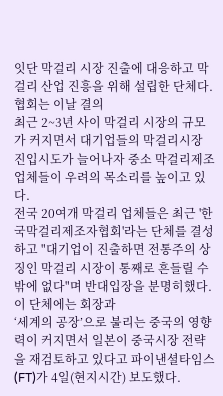잇단 막걸리 시장 진출에 대응하고 막걸리 산업 진흥을 위해 설립한 단체다.
협회는 이날 결의
최근 2~3년 사이 막걸리 시장의 규모가 커지면서 대기업들의 막걸리시장 진입시도가 늘어나자 중소 막걸리제조업체들이 우려의 목소리를 높이고 있다.
전국 20여개 막걸리 업체들은 최근 '한국막걸리제조자협회'라는 단체를 결성하고 "대기업이 진출하면 전통주의 상징인 막걸리 시장이 통째로 흔들릴 수밖에 없다"며 반대입장을 분명히했다.
이 단체에는 회장과
‘세계의 공장’으로 불리는 중국의 영향력이 커지면서 일본이 중국시장 전략을 재검토하고 있다고 파이낸셜타임스(FT)가 4일(현지시간) 보도했다.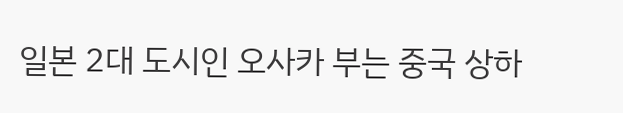일본 2대 도시인 오사카 부는 중국 상하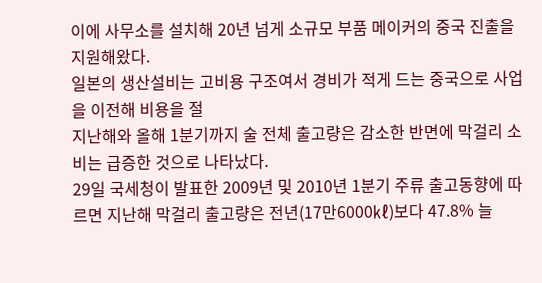이에 사무소를 설치해 20년 넘게 소규모 부품 메이커의 중국 진출을 지원해왔다.
일본의 생산설비는 고비용 구조여서 경비가 적게 드는 중국으로 사업을 이전해 비용을 절
지난해와 올해 1분기까지 술 전체 출고량은 감소한 반면에 막걸리 소비는 급증한 것으로 나타났다.
29일 국세청이 발표한 2009년 및 2010년 1분기 주류 출고동향에 따르면 지난해 막걸리 출고량은 전년(17만6000㎘)보다 47.8% 늘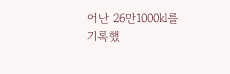어난 26만1000㎘를 기록했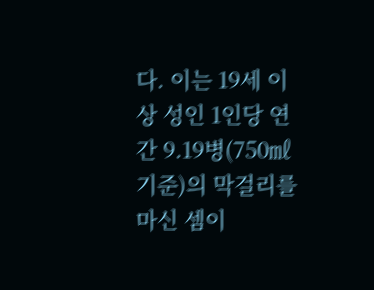다. 이는 19세 이상 성인 1인당 연간 9.19병(750㎖기준)의 막걸리를 마신 셈이